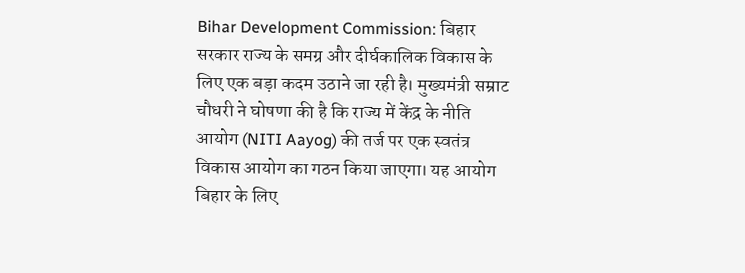Bihar Development Commission: बिहार सरकार राज्य के समग्र और दीर्घकालिक विकास के लिए एक बड़ा कदम उठाने जा रही है। मुख्यमंत्री सम्राट चौधरी ने घोषणा की है कि राज्य में केंद्र के नीति आयोग (NITI Aayog) की तर्ज पर एक स्वतंत्र विकास आयोग का गठन किया जाएगा। यह आयोग बिहार के लिए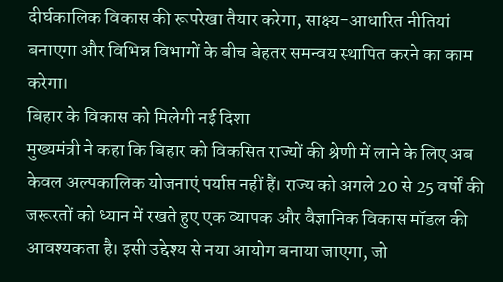दीर्घकालिक विकास की रूपरेखा तैयार करेगा, साक्ष्य-आधारित नीतियां बनाएगा और विभिन्न विभागों के बीच बेहतर समन्वय स्थापित करने का काम करेगा।
बिहार के विकास को मिलेगी नई दिशा
मुख्यमंत्री ने कहा कि बिहार को विकसित राज्यों की श्रेणी में लाने के लिए अब केवल अल्पकालिक योजनाएं पर्याप्त नहीं हैं। राज्य को अगले 20 से 25 वर्षों की जरूरतों को ध्यान में रखते हुए एक व्यापक और वैज्ञानिक विकास मॉडल की आवश्यकता है। इसी उद्देश्य से नया आयोग बनाया जाएगा, जो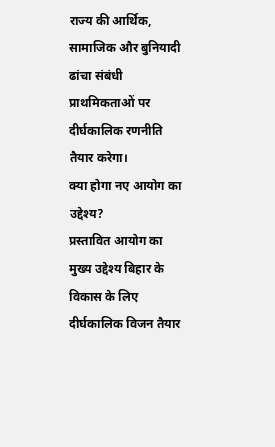राज्य की आर्थिक, सामाजिक और बुनियादी ढांचा संबंधी प्राथमिकताओं पर दीर्घकालिक रणनीति तैयार करेगा।
क्या होगा नए आयोग का उद्देश्य?
प्रस्तावित आयोग का मुख्य उद्देश्य बिहार के विकास के लिए दीर्घकालिक विजन तैयार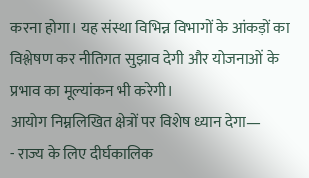करना होगा। यह संस्था विभिन्न विभागों के आंकड़ों का विश्लेषण कर नीतिगत सुझाव देगी और योजनाओं के प्रभाव का मूल्यांकन भी करेगी।
आयोग निम्नलिखित क्षेत्रों पर विशेष ध्यान देगा—
- राज्य के लिए दीर्घकालिक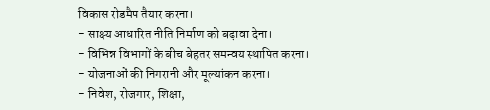विकास रोडमैप तैयार करना।
- साक्ष्य आधारित नीति निर्माण को बढ़ावा देना।
- विभिन्न विभागों के बीच बेहतर समन्वय स्थापित करना।
- योजनाओं की निगरानी और मूल्यांकन करना।
- निवेश, रोजगार, शिक्षा,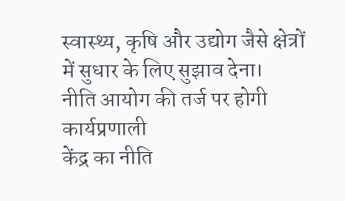स्वास्थ्य, कृषि और उद्योग जैसे क्षेत्रों में सुधार के लिए सुझाव देना।
नीति आयोग की तर्ज पर होगी कार्यप्रणाली
केंद्र का नीति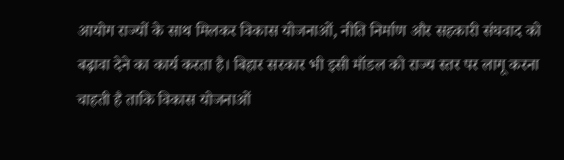आयोग राज्यों के साथ मिलकर विकास योजनाओं, नीति निर्माण और सहकारी संघवाद को बढ़ावा देने का कार्य करता है। बिहार सरकार भी इसी मॉडल को राज्य स्तर पर लागू करना चाहती है ताकि विकास योजनाओं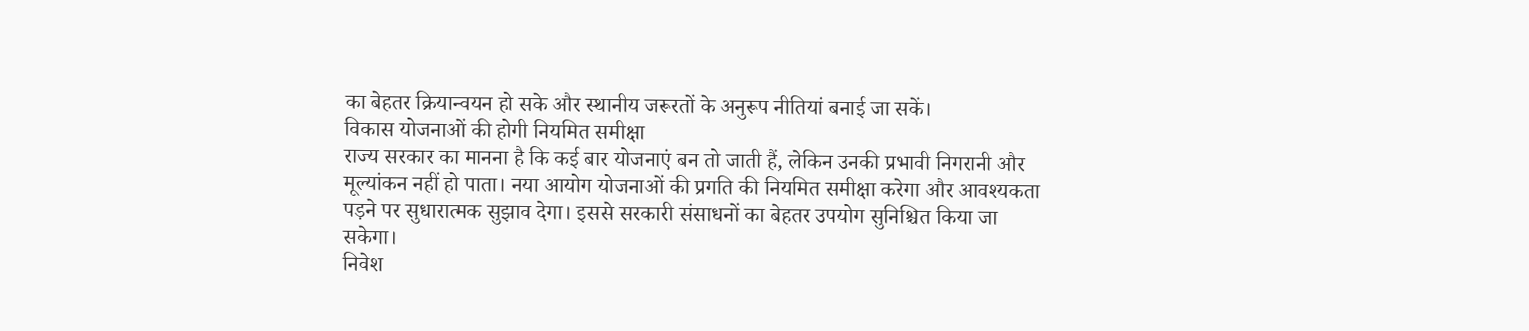का बेहतर क्रियान्वयन हो सके और स्थानीय जरूरतों के अनुरूप नीतियां बनाई जा सकें।
विकास योजनाओं की होगी नियमित समीक्षा
राज्य सरकार का मानना है कि कई बार योजनाएं बन तो जाती हैं, लेकिन उनकी प्रभावी निगरानी और मूल्यांकन नहीं हो पाता। नया आयोग योजनाओं की प्रगति की नियमित समीक्षा करेगा और आवश्यकता पड़ने पर सुधारात्मक सुझाव देगा। इससे सरकारी संसाधनों का बेहतर उपयोग सुनिश्चित किया जा सकेगा।
निवेश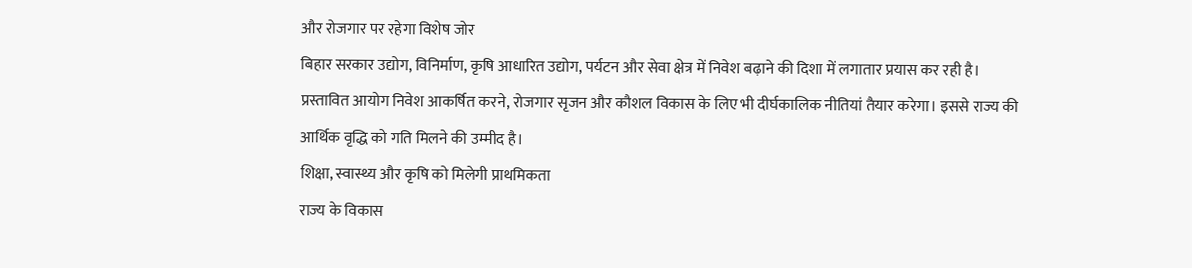और रोजगार पर रहेगा विशेष जोर
बिहार सरकार उद्योग, विनिर्माण, कृषि आधारित उद्योग, पर्यटन और सेवा क्षेत्र में निवेश बढ़ाने की दिशा में लगातार प्रयास कर रही है। प्रस्तावित आयोग निवेश आकर्षित करने, रोजगार सृजन और कौशल विकास के लिए भी दीर्घकालिक नीतियां तैयार करेगा। इससे राज्य की आर्थिक वृद्धि को गति मिलने की उम्मीद है।
शिक्षा, स्वास्थ्य और कृषि को मिलेगी प्राथमिकता
राज्य के विकास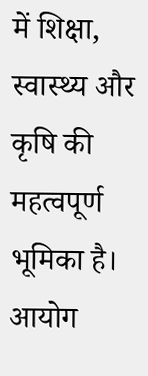में शिक्षा, स्वास्थ्य और कृषि की महत्वपूर्ण भूमिका है। आयोग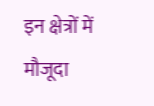इन क्षेत्रों में मौजूदा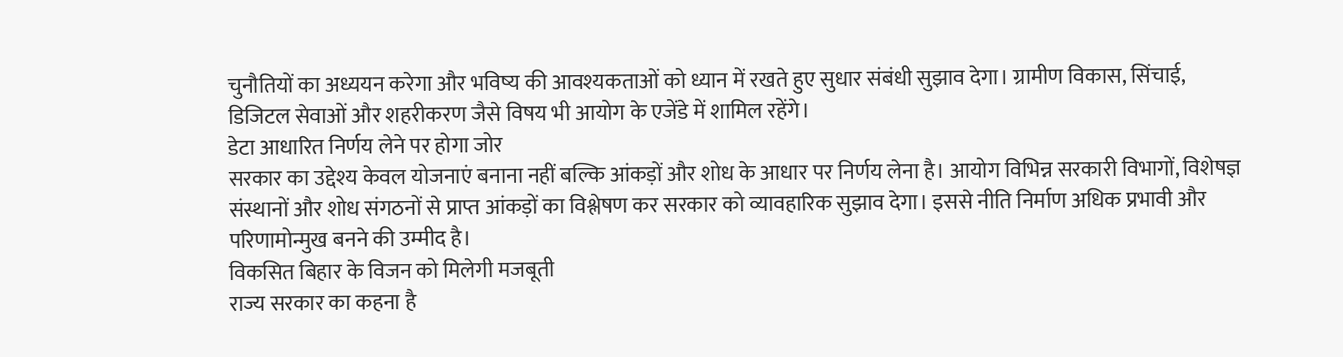चुनौतियों का अध्ययन करेगा और भविष्य की आवश्यकताओं को ध्यान में रखते हुए सुधार संबंधी सुझाव देगा। ग्रामीण विकास, सिंचाई, डिजिटल सेवाओं और शहरीकरण जैसे विषय भी आयोग के एजेंडे में शामिल रहेंगे।
डेटा आधारित निर्णय लेने पर होगा जोर
सरकार का उद्देश्य केवल योजनाएं बनाना नहीं बल्कि आंकड़ों और शोध के आधार पर निर्णय लेना है। आयोग विभिन्न सरकारी विभागों, विशेषज्ञ संस्थानों और शोध संगठनों से प्राप्त आंकड़ों का विश्लेषण कर सरकार को व्यावहारिक सुझाव देगा। इससे नीति निर्माण अधिक प्रभावी और परिणामोन्मुख बनने की उम्मीद है।
विकसित बिहार के विजन को मिलेगी मजबूती
राज्य सरकार का कहना है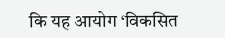कि यह आयोग ‘विकसित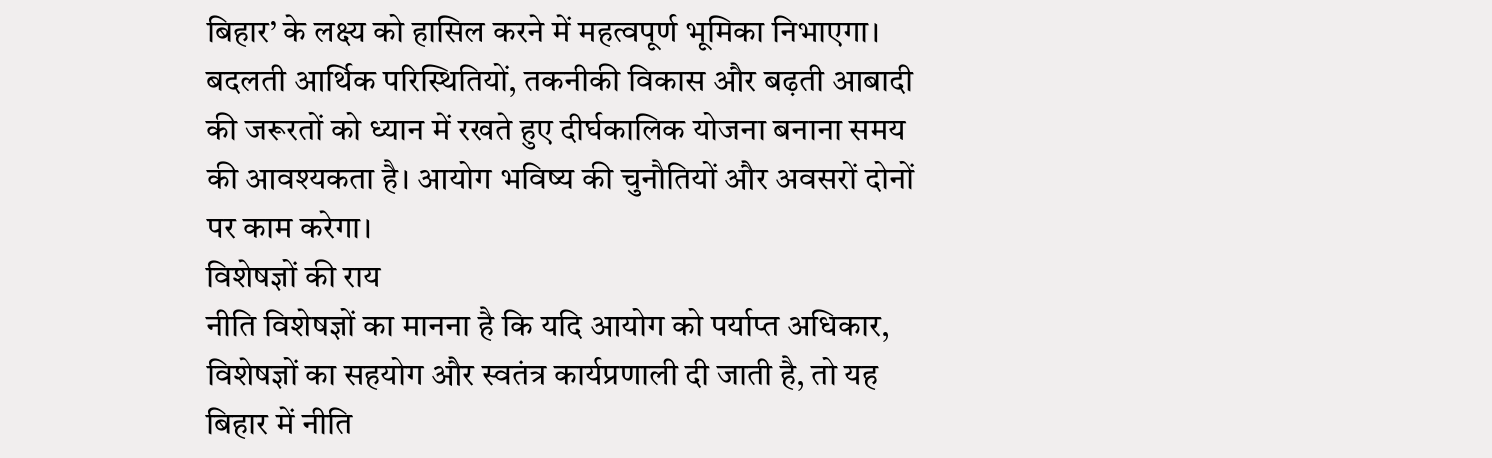बिहार’ के लक्ष्य को हासिल करने में महत्वपूर्ण भूमिका निभाएगा। बदलती आर्थिक परिस्थितियों, तकनीकी विकास और बढ़ती आबादी की जरूरतों को ध्यान में रखते हुए दीर्घकालिक योजना बनाना समय की आवश्यकता है। आयोग भविष्य की चुनौतियों और अवसरों दोनों पर काम करेगा।
विशेषज्ञों की राय
नीति विशेषज्ञों का मानना है कि यदि आयोग को पर्याप्त अधिकार, विशेषज्ञों का सहयोग और स्वतंत्र कार्यप्रणाली दी जाती है, तो यह बिहार में नीति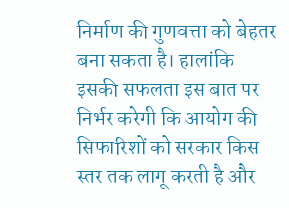निर्माण की गुणवत्ता को बेहतर बना सकता है। हालांकि इसकी सफलता इस बात पर निर्भर करेगी कि आयोग की सिफारिशों को सरकार किस स्तर तक लागू करती है और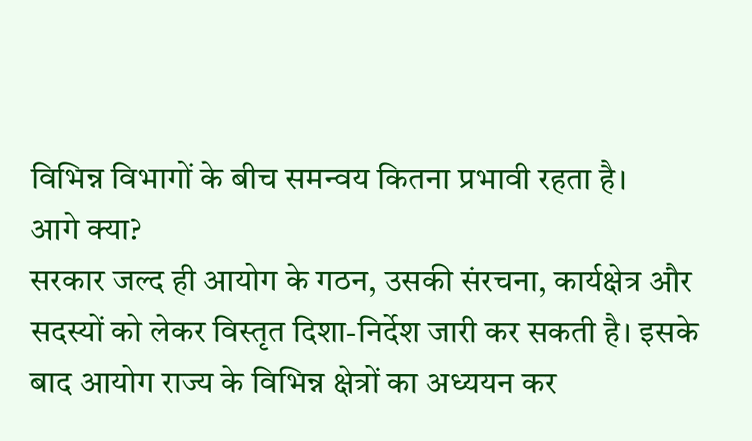विभिन्न विभागों के बीच समन्वय कितना प्रभावी रहता है।
आगे क्या?
सरकार जल्द ही आयोग के गठन, उसकी संरचना, कार्यक्षेत्र और सदस्यों को लेकर विस्तृत दिशा-निर्देश जारी कर सकती है। इसके बाद आयोग राज्य के विभिन्न क्षेत्रों का अध्ययन कर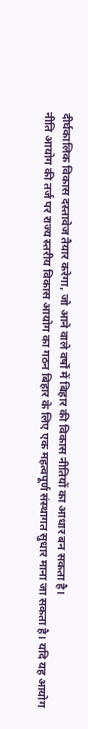दीर्घकालिक विकास दस्तावेज तैयार करेगा, जो आने वाले वर्षों में बिहार की विकास नीतियों का आधार बन सकता है।
नीति आयोग की तर्ज पर राज्य स्तरीय विकास आयोग का गठन बिहार के लिए एक महत्वपूर्ण संस्थागत सुधार माना जा सकता है। यदि यह आयोग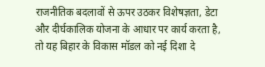राजनीतिक बदलावों से ऊपर उठकर विशेषज्ञता, डेटा और दीर्घकालिक योजना के आधार पर कार्य करता है, तो यह बिहार के विकास मॉडल को नई दिशा दे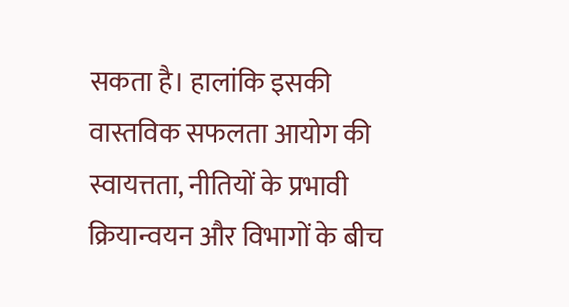सकता है। हालांकि इसकी वास्तविक सफलता आयोग की स्वायत्तता, नीतियों के प्रभावी क्रियान्वयन और विभागों के बीच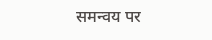समन्वय पर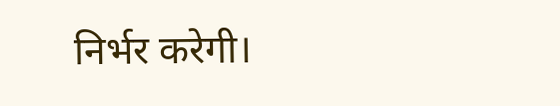निर्भर करेगी।